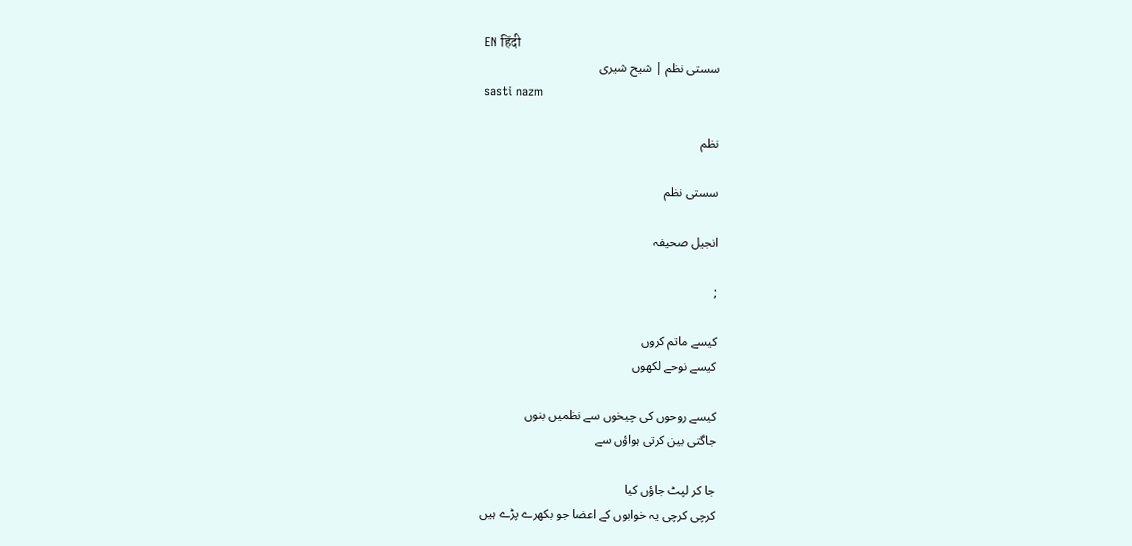EN हिंदी
سستی نظم | شیح شیری
sasti nazm

نظم

سستی نظم

انجیل صحیفہ

;

کیسے ماتم کروں
کیسے نوحے لکھوں

کیسے روحوں کی چیخوں سے نظمیں بنوں
جاگتی بین کرتی ہواؤں سے

جا کر لپٹ جاؤں کیا
کرچی کرچی یہ خوابوں کے اعضا جو بکھرے پڑے ہیں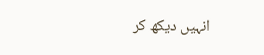انہیں دیکھ کر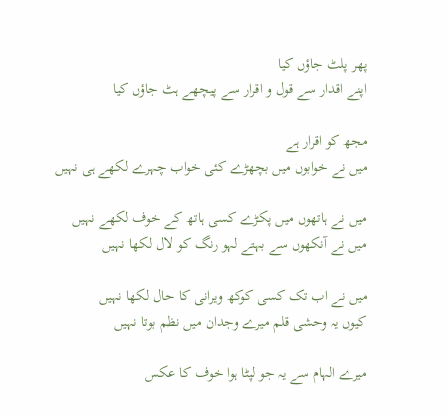پھر پلٹ جاؤں کیا
اپنے اقدار سے قول و اقرار سے پیچھے ہٹ جاؤں کیا

مجھ کو اقرار ہے
میں نے خوابوں میں بچھڑے کئی خواب چہرے لکھے ہی نہیں

میں نے ہاتھوں میں پکڑے کسی ہاتھ کے خوف لکھے نہیں
میں نے آنکھوں سے بہتے لہو رنگ کو لال لکھا نہیں

میں نے اب تک کسی کوکھ ویرانی کا حال لکھا نہیں
کیوں یہ وحشی قلم میرے وجدان میں نظم بوتا نہیں

میرے الہام سے یہ جو لپٹا ہوا خوف کا عکس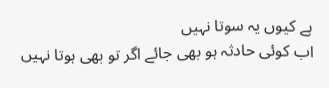ہے کیوں یہ سوتا نہیں
اب کوئی حادثہ ہو بھی جائے اگر تو بھی ہوتا نہیں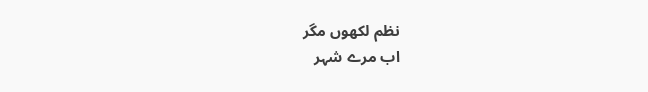نظم لکھوں مگر
اب مرے شہر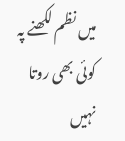میں نظم لکھنے پہ کوئی بھی روتا نہیں